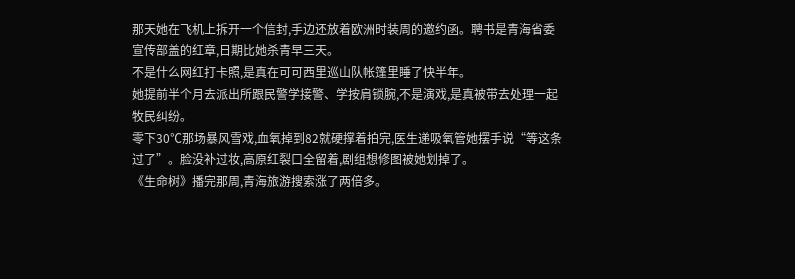那天她在飞机上拆开一个信封,手边还放着欧洲时装周的邀约函。聘书是青海省委宣传部盖的红章,日期比她杀青早三天。
不是什么网红打卡照,是真在可可西里巡山队帐篷里睡了快半年。
她提前半个月去派出所跟民警学接警、学按肩锁腕,不是演戏,是真被带去处理一起牧民纠纷。
零下30℃那场暴风雪戏,血氧掉到82就硬撑着拍完,医生递吸氧管她摆手说“等这条过了”。脸没补过妆,高原红裂口全留着,剧组想修图被她划掉了。
《生命树》播完那周,青海旅游搜索涨了两倍多。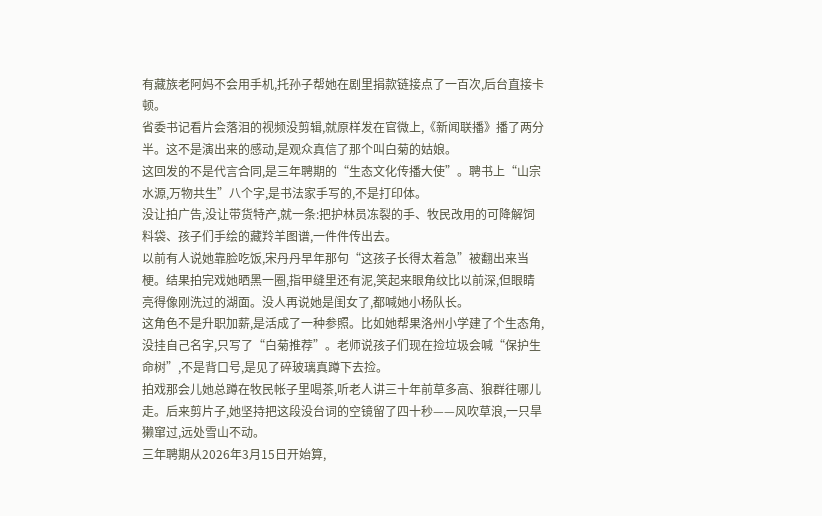有藏族老阿妈不会用手机,托孙子帮她在剧里捐款链接点了一百次,后台直接卡顿。
省委书记看片会落泪的视频没剪辑,就原样发在官微上,《新闻联播》播了两分半。这不是演出来的感动,是观众真信了那个叫白菊的姑娘。
这回发的不是代言合同,是三年聘期的“生态文化传播大使”。聘书上“山宗水源,万物共生”八个字,是书法家手写的,不是打印体。
没让拍广告,没让带货特产,就一条:把护林员冻裂的手、牧民改用的可降解饲料袋、孩子们手绘的藏羚羊图谱,一件件传出去。
以前有人说她靠脸吃饭,宋丹丹早年那句“这孩子长得太着急”被翻出来当梗。结果拍完戏她晒黑一圈,指甲缝里还有泥,笑起来眼角纹比以前深,但眼睛亮得像刚洗过的湖面。没人再说她是闺女了,都喊她小杨队长。
这角色不是升职加薪,是活成了一种参照。比如她帮果洛州小学建了个生态角,没挂自己名字,只写了“白菊推荐”。老师说孩子们现在捡垃圾会喊“保护生命树”,不是背口号,是见了碎玻璃真蹲下去捡。
拍戏那会儿她总蹲在牧民帐子里喝茶,听老人讲三十年前草多高、狼群往哪儿走。后来剪片子,她坚持把这段没台词的空镜留了四十秒——风吹草浪,一只旱獭窜过,远处雪山不动。
三年聘期从2026年3月15日开始算,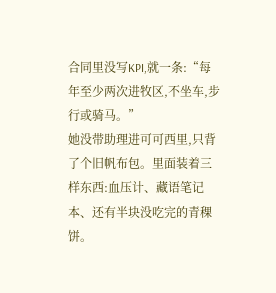合同里没写KPI,就一条:“每年至少两次进牧区,不坐车,步行或骑马。”
她没带助理进可可西里,只背了个旧帆布包。里面装着三样东西:血压计、藏语笔记本、还有半块没吃完的青稞饼。